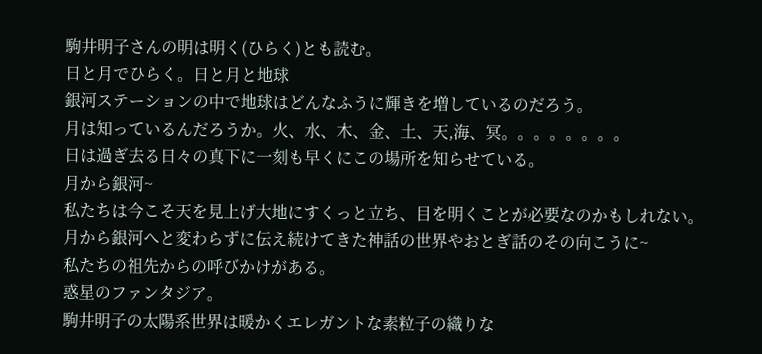駒井明子さんの明は明く(ひらく)とも読む。
日と月でひらく。日と月と地球
銀河ステーションの中で地球はどんなふうに輝きを増しているのだろう。
月は知っているんだろうか。火、水、木、金、土、天,海、冥。。。。。。。。
日は過ぎ去る日々の真下に一刻も早くにこの場所を知らせている。
月から銀河~
私たちは今こそ天を見上げ大地にすくっと立ち、目を明くことが必要なのかもしれない。
月から銀河へと変わらずに伝え続けてきた神話の世界やおとぎ話のその向こうに~
私たちの祖先からの呼びかけがある。
惑星のファンタジア。
駒井明子の太陽系世界は暖かくエレガントな素粒子の織りな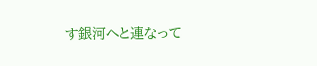す銀河へと連なって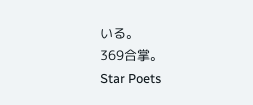いる。
369合掌。
Star Poets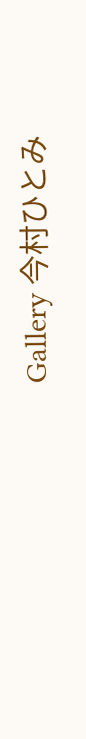Gallery 今村ひとみ